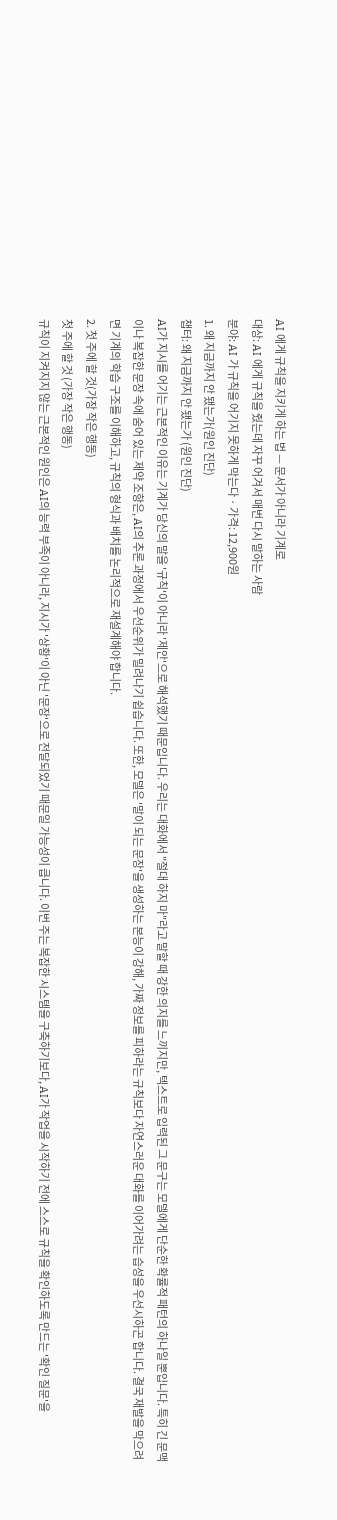AI 에게 규칙을 지키게 하는 법 — 문서가 아니라 기계로
대상: AI 에게 규칙을 줬는데 자꾸 어겨서 매번 다시 말하는 사람
분야: AI 가 규칙을 어기지 못하게 막는다 · 가격: 12,900원
1. 왜 지금까지 안 됐는가(원인 진단)
챕터: 왜 지금까지 안 됐는가 (원인 진단)
AI가 지시를 어기는 근본적인 이유는 기계가 당신의 말을 '규칙'이 아니라 '제안'으로 해석했기 때문입니다. 우리는 대화에서 "절대 하지 마"라고 말할 때 강한 의지를 느끼지만, 텍스트로 입력된 그 문구는 모델에게 단순한 확률적 패턴의 하나일 뿐입니다. 특히 긴 문맥이나 복잡한 문장 속에 숨어 있는 제약 조항은, AI의 추론 과정에서 우선순위가 밀려나기 쉽습니다. 또한, 모델은 '말이 되는 문장'을 생성하는 본능이 강해, 가짜 정보를 피하라는 규칙보다 자연스러운 대화를 이어가려는 습성을 우선시하곤 합니다. 결국 재발을 막으려면 기계의 학습 구조를 이해하고, 규칙의 형식과 배치를 논리적으로 재설계해야 합니다.
2. 첫 주에 할 것(가장 작은 행동)
첫 주에 할 것 (가장 작은 행동)
규칙이 지켜지지 않는 근본적인 원인은 AI의 능력 부족이 아니라, 지시가 '상황'이 아닌 '문장'으로 전달되었기 때문일 가능성이 큽니다. 이번 주는 복잡한 시스템을 구축하기보다, AI가 작업을 시작하기 전에 스스로 규칙을 확인하도록 만드는 '확인 질문'을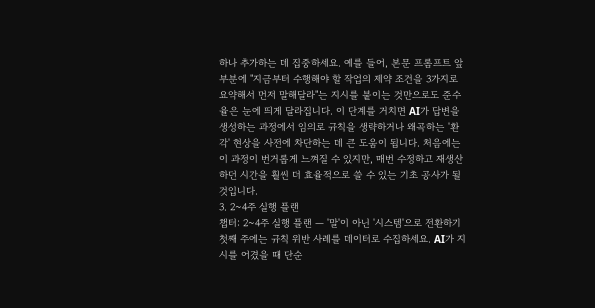하나 추가하는 데 집중하세요. 예를 들어, 본문 프롬프트 앞부분에 "지금부터 수행해야 할 작업의 제약 조건을 3가지로 요약해서 먼저 말해달라"는 지시를 붙이는 것만으로도 준수율은 눈에 띄게 달라집니다. 이 단계를 거치면 AI가 답변을 생성하는 과정에서 임의로 규칙을 생략하거나 왜곡하는 '환각' 현상을 사전에 차단하는 데 큰 도움이 됩니다. 처음에는 이 과정이 번거롭게 느껴질 수 있지만, 매번 수정하고 재생산하던 시간을 훨씬 더 효율적으로 쓸 수 있는 기초 공사가 될 것입니다.
3. 2~4주 실행 플랜
챕터: 2~4주 실행 플랜 — '말'이 아닌 '시스템'으로 전환하기
첫째 주에는 규칙 위반 사례를 데이터로 수집하세요. AI가 지시를 어겼을 때 단순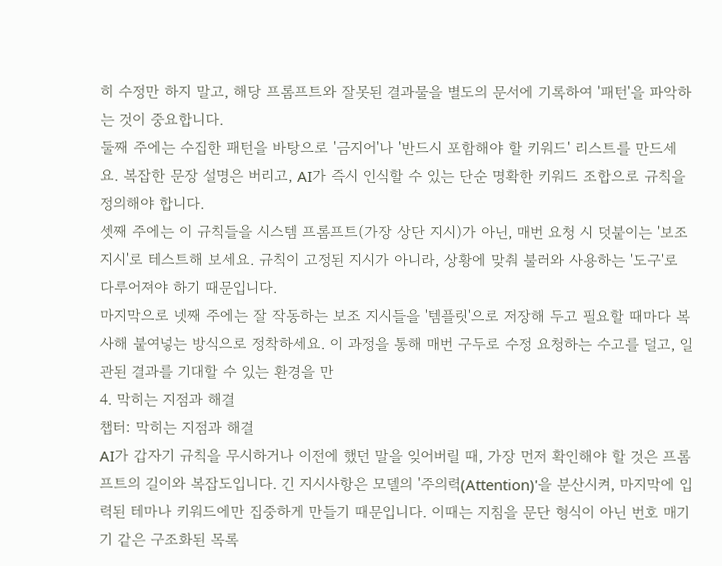히 수정만 하지 말고, 해당 프롬프트와 잘못된 결과물을 별도의 문서에 기록하여 '패턴'을 파악하는 것이 중요합니다.
둘째 주에는 수집한 패턴을 바탕으로 '금지어'나 '반드시 포함해야 할 키워드' 리스트를 만드세요. 복잡한 문장 설명은 버리고, AI가 즉시 인식할 수 있는 단순 명확한 키워드 조합으로 규칙을 정의해야 합니다.
셋째 주에는 이 규칙들을 시스템 프롬프트(가장 상단 지시)가 아닌, 매번 요청 시 덧붙이는 '보조 지시'로 테스트해 보세요. 규칙이 고정된 지시가 아니라, 상황에 맞춰 불러와 사용하는 '도구'로 다루어져야 하기 때문입니다.
마지막으로 넷째 주에는 잘 작동하는 보조 지시들을 '템플릿'으로 저장해 두고 필요할 때마다 복사해 붙여넣는 방식으로 정착하세요. 이 과정을 통해 매번 구두로 수정 요청하는 수고를 덜고, 일관된 결과를 기대할 수 있는 환경을 만
4. 막히는 지점과 해결
챕터: 막히는 지점과 해결
AI가 갑자기 규칙을 무시하거나 이전에 했던 말을 잊어버릴 때, 가장 먼저 확인해야 할 것은 프롬프트의 길이와 복잡도입니다. 긴 지시사항은 모델의 '주의력(Attention)'을 분산시켜, 마지막에 입력된 테마나 키워드에만 집중하게 만들기 때문입니다. 이때는 지침을 문단 형식이 아닌 번호 매기기 같은 구조화된 목록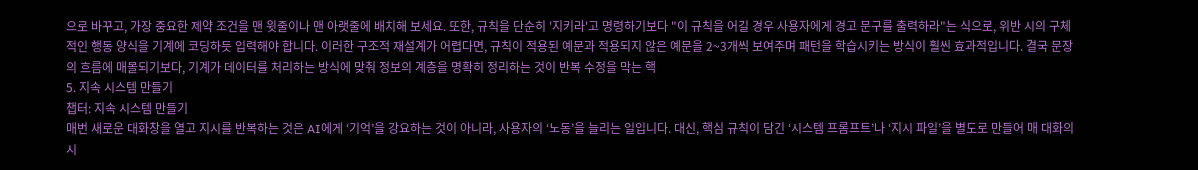으로 바꾸고, 가장 중요한 제약 조건을 맨 윗줄이나 맨 아랫줄에 배치해 보세요. 또한, 규칙을 단순히 '지키라'고 명령하기보다 "이 규칙을 어길 경우 사용자에게 경고 문구를 출력하라"는 식으로, 위반 시의 구체적인 행동 양식을 기계에 코딩하듯 입력해야 합니다. 이러한 구조적 재설계가 어렵다면, 규칙이 적용된 예문과 적용되지 않은 예문을 2~3개씩 보여주며 패턴을 학습시키는 방식이 훨씬 효과적입니다. 결국 문장의 흐름에 매몰되기보다, 기계가 데이터를 처리하는 방식에 맞춰 정보의 계층을 명확히 정리하는 것이 반복 수정을 막는 핵
5. 지속 시스템 만들기
챕터: 지속 시스템 만들기
매번 새로운 대화창을 열고 지시를 반복하는 것은 AI에게 ‘기억’을 강요하는 것이 아니라, 사용자의 ‘노동’을 늘리는 일입니다. 대신, 핵심 규칙이 담긴 ‘시스템 프롬프트’나 ‘지시 파일’을 별도로 만들어 매 대화의 시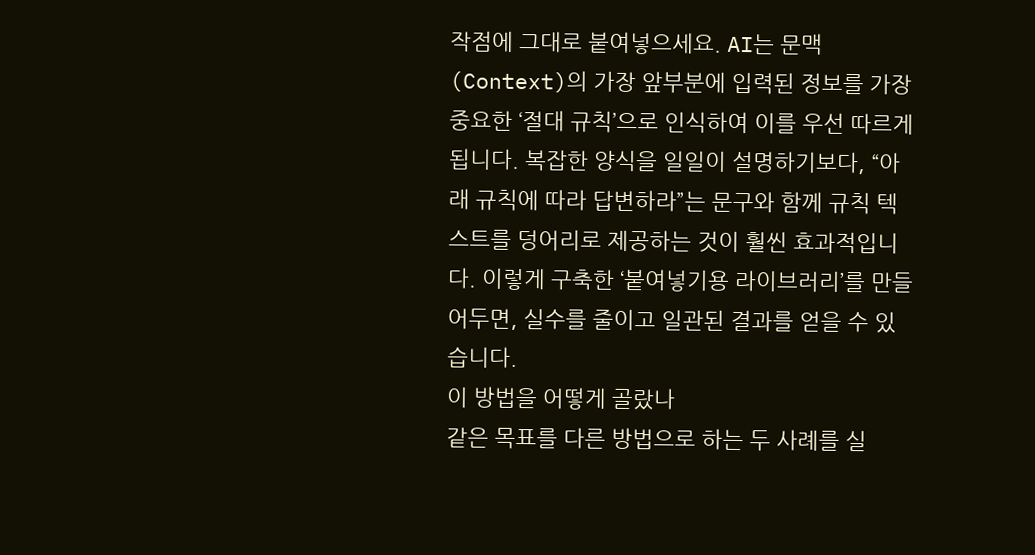작점에 그대로 붙여넣으세요. AI는 문맥(Context)의 가장 앞부분에 입력된 정보를 가장 중요한 ‘절대 규칙’으로 인식하여 이를 우선 따르게 됩니다. 복잡한 양식을 일일이 설명하기보다, “아래 규칙에 따라 답변하라”는 문구와 함께 규칙 텍스트를 덩어리로 제공하는 것이 훨씬 효과적입니다. 이렇게 구축한 ‘붙여넣기용 라이브러리’를 만들어두면, 실수를 줄이고 일관된 결과를 얻을 수 있습니다.
이 방법을 어떻게 골랐나
같은 목표를 다른 방법으로 하는 두 사례를 실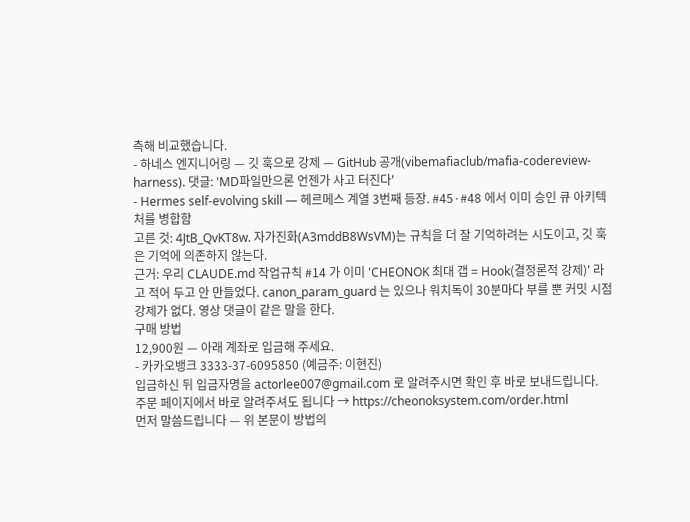측해 비교했습니다.
- 하네스 엔지니어링 — 깃 훅으로 강제 — GitHub 공개(vibemafiaclub/mafia-codereview-harness). 댓글: 'MD파일만으론 언젠가 사고 터진다'
- Hermes self-evolving skill — 헤르메스 계열 3번째 등장. #45·#48 에서 이미 승인 큐 아키텍처를 병합함
고른 것: 4JtB_QvKT8w. 자가진화(A3mddB8WsVM)는 규칙을 더 잘 기억하려는 시도이고, 깃 훅은 기억에 의존하지 않는다.
근거: 우리 CLAUDE.md 작업규칙 #14 가 이미 'CHEONOK 최대 갭 = Hook(결정론적 강제)' 라고 적어 두고 안 만들었다. canon_param_guard 는 있으나 워치독이 30분마다 부를 뿐 커밋 시점 강제가 없다. 영상 댓글이 같은 말을 한다.
구매 방법
12,900원 — 아래 계좌로 입금해 주세요.
- 카카오뱅크 3333-37-6095850 (예금주: 이현진)
입금하신 뒤 입금자명을 actorlee007@gmail.com 로 알려주시면 확인 후 바로 보내드립니다.
주문 페이지에서 바로 알려주셔도 됩니다 → https://cheonoksystem.com/order.html
먼저 말씀드립니다 — 위 본문이 방법의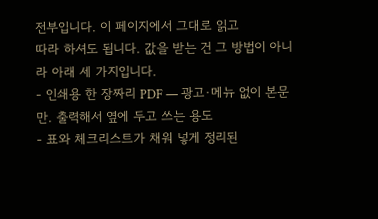전부입니다. 이 페이지에서 그대로 읽고
따라 하셔도 됩니다. 값을 받는 건 그 방법이 아니라 아래 세 가지입니다.
- 인쇄용 한 장짜리 PDF — 광고·메뉴 없이 본문만. 출력해서 옆에 두고 쓰는 용도
- 표와 체크리스트가 채워 넣게 정리된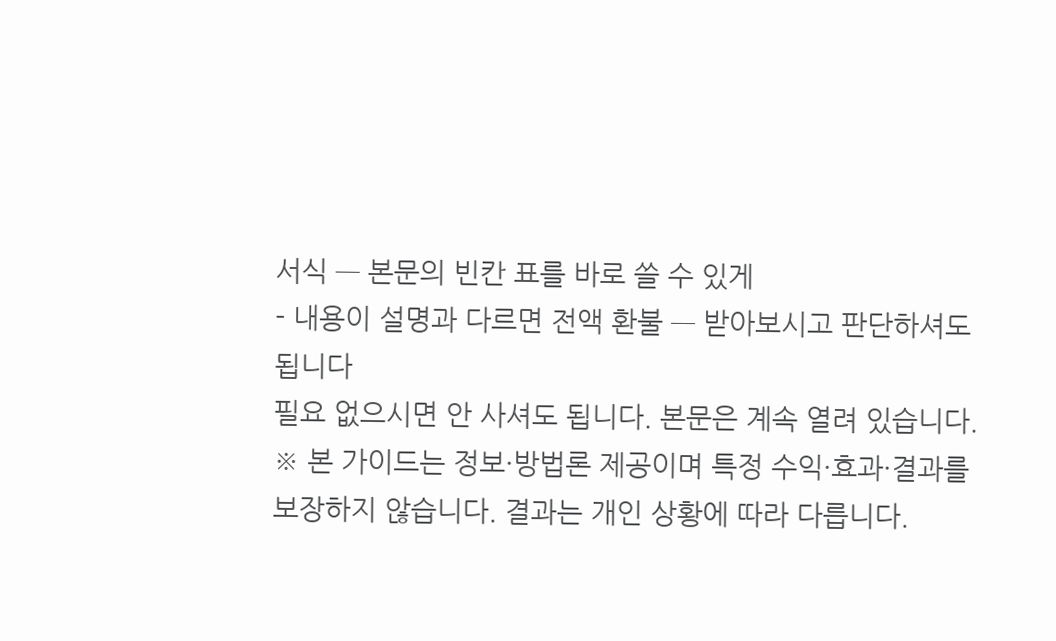서식 — 본문의 빈칸 표를 바로 쓸 수 있게
- 내용이 설명과 다르면 전액 환불 — 받아보시고 판단하셔도 됩니다
필요 없으시면 안 사셔도 됩니다. 본문은 계속 열려 있습니다.
※ 본 가이드는 정보·방법론 제공이며 특정 수익·효과·결과를 보장하지 않습니다. 결과는 개인 상황에 따라 다릅니다.